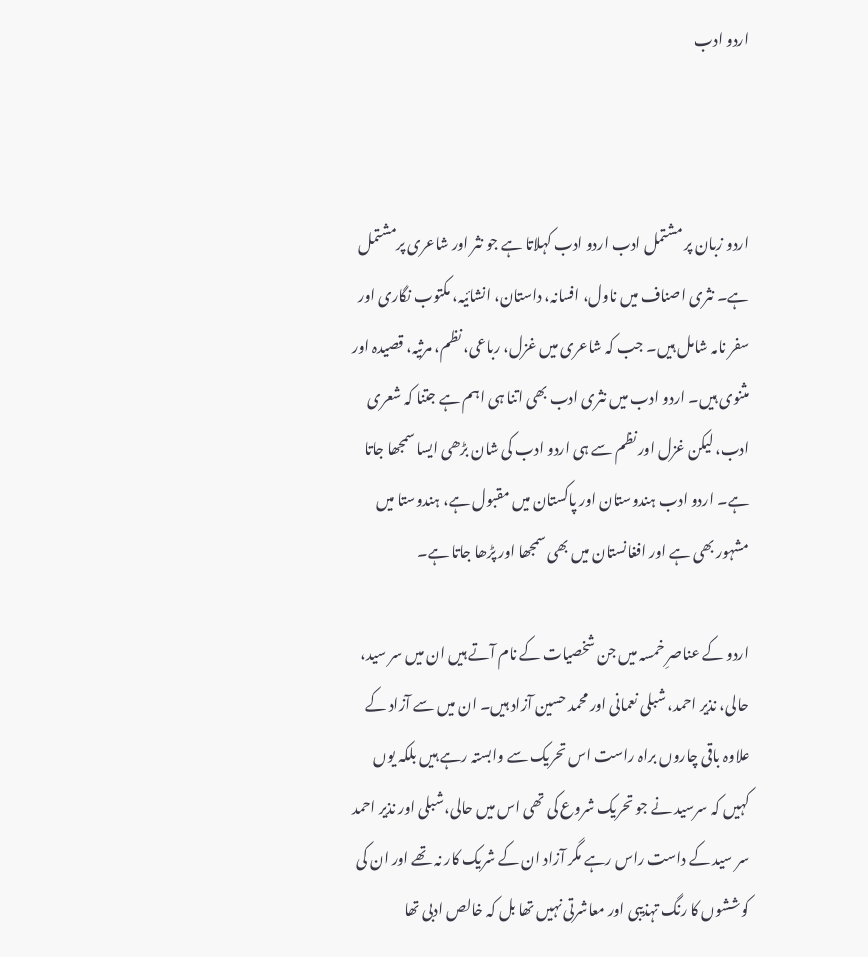اردو ادب



اردو زبان پر مشتمل ادب اردو ادب کہلاتا ہے جو نثر اور شاعری پرمشتمل ہے۔ نثری اصناف میں ناول، افسانہ، داستان، انشائیہ، مکتوب نگاری اور سفر نامہ شامل ہیں۔ جب کہ شاعری میں غزل، رباعی، نظم، مرثیہ، قصیدہ اور مثنوی ہیں۔ اردو ادب میں نثری ادب بھی اتنا ہی اہم ہے جتنا کہ شعری ادب، لیکن غزل اور نظم سے ہی اردو ادب کی شان بڑھی ایسا سمجھا جاتا ہے۔ اردو ادب ہندوستان اور پاکستان میں مقبول ہے، ہندوستا میں مشہور بھی ہے اور افغانستان میں بھی سمجھا اور پڑھا جاتا ہے۔

اردو کے عناصرِ خمسہ میں جن شخصیات کے نام آتے ہیں ان میں سر سید، حالی، نذیر احمد، شبلی نعمانی اور محمد حسین آزاد ہیں۔ ان میں سے آزاد کے علاوہ باقی چاروں براہ راست اس تحریک سے وابستہ رہے ہیں بلکہ یوں کہیں کہ سرسید نے جو تحریک شروع کی تھی اس میں حالی،شبلی اور نذیر احمد سر سید کے داست راس رہے مگر آزاد ان کے شریک کار نہ تھے اور ان کی کوششوں کا رنگ تہذیبی اور معاشرتی نہیں تھا بل کہ خالص ادبی تھا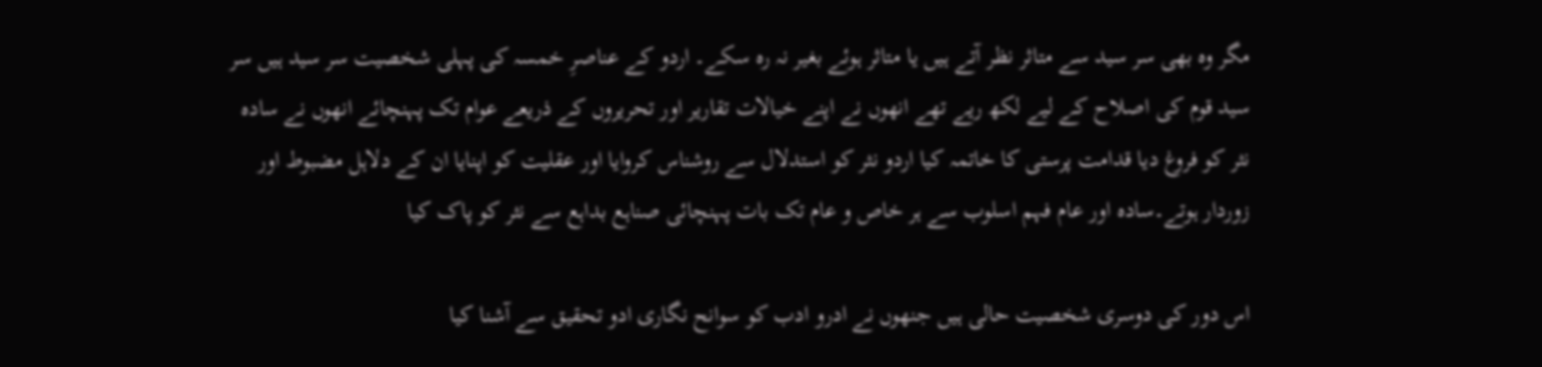مگر وہ بھی سر سید سے متاثر نظر آتے ہیں یا متاثر ہوئے بغیر نہ رہ سکے۔ اردو کے عناصرِ خمسہ کی پہلی شخصیت سر سید ہیں سر سید قوم کی اصلاح کے لیے لکھ ریے تھے انھوں نے اپنے خیالات تقاریر اور تحریروں کے ذریعے عوام تک پہنچائے انھوں نے سادہ نثر کو فروغ دیا قدامت پرستی کا خاتمہ کیا اردو نثر کو استدلال سے روشناس کروایا اور عقلیت کو اپنایا ان کے دلاہل مضبوط اور زوردار ہوتے۔سادہ اور عام فہم اسلوب سے ہر خاص و عام تک بات پہنچائی صناہع بداہع سے نثر کو پاک کیا

اس دور کی دوسری شخصیت حالی ہیں جنھوں نے ادرو ادب کو سوانح نگاری ادو تحقیق سے آشنا کیا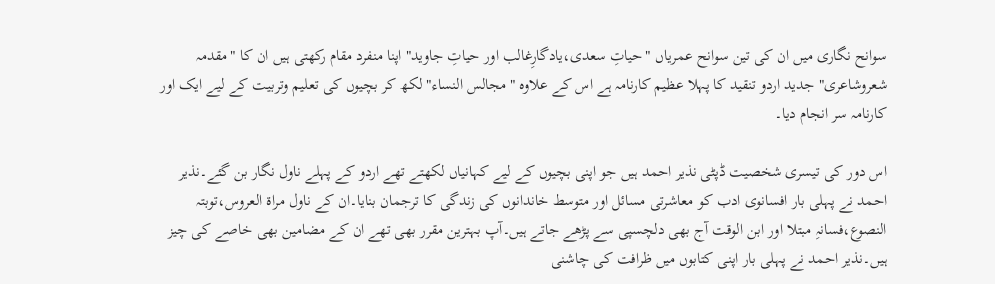سوانح نگاری میں ان کی تین سوانح عمریاں "حیاتِ سعدی،یادگارِغالب اور حیاتِ جاوید" اپنا منفرد مقام رکھتی ہیں ان کا "مقدمہ شعروشاعری" جدید اردو تنقید کا پہلا عظیم کارنامہ ہے اس کے علاوہ "مجالس النساء" لکھ کر بچیوں کی تعلیم وتربیت کے لیے ایک اور کارنامہ سر انجام دیا۔

اس دور کی تیسری شخصیت ڈپٹی نذیر احمد ہیں جو اپنی بچیوں کے لیے کہانیاں لکھتے تھے اردو کے پہلے ناول نگار بن گئے۔نذیر احمد نے پہلی بار افسانوی ادب کو معاشرتی مسائل اور متوسط خاندانوں کی زندگی کا ترجمان بنایا۔ان کے ناول مراۃ العروس،توبتہ النصوع،فسانہِ مبتلا اور ابن الوقت آج بھی دلچسپی سے پڑھے جاتے ہیں۔آپ بہترین مقرر بھی تھے ان کے مضامین بھی خاصے کی چیز ہیں۔نذیر احمد نے پہلی بار اپنی کتابوں میں ظرافت کی چاشنی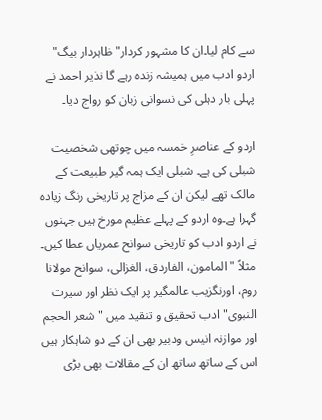سے کام لیا۔ان کا مشہور کردار"ظاہردار بیگ" اردو ادب میں ہمیشہ زندہ رہے گا نذیر احمد نے پہلی بار دہلی کی نسوانی زبان کو رواج دیا۔

اردو کے عناصرِ خمسہ میں چوتھی شخصیت شبلی کی ہے۔ شبلی ایک ہمہ گیر طبیعت کے مالک تھے لیکن ان کے مزاج پر تاریخی رنگ زیادہ گہرا ہے۔وہ اردو کے پہلے عظیم مورخ ہیں جہنوں نے اردو ادب کو تاریخی سوانح عمریاں عطا کیں۔ مثلاً "المامون، الفاردق، الغزالی، سوانح مولانا روم، اورنگزیب عالمگیر پر ایک نظر اور سیرت النبوی" ادب تحقیق و تنقید میں "شعر الحجم اور موازنہ انیس ودبیر بھی ان کے دو شاہکار ہیں اس کے ساتھ ساتھ ان کے مقالات بھی بڑی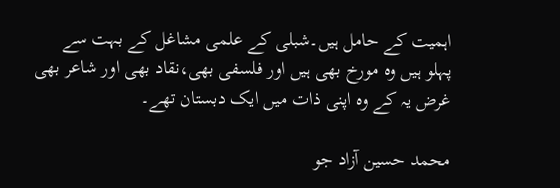اہمیت کے حامل ہیں۔شبلی کے علمی مشاغل کے بہت سے پہلو ہیں وہ مورخ بھی ہیں اور فلسفی بھی،نقاد بھی اور شاعر بھی غرض یہ کے وہ اپنی ذات میں ایک دبستان تھے۔

محمد حسین آزاد جو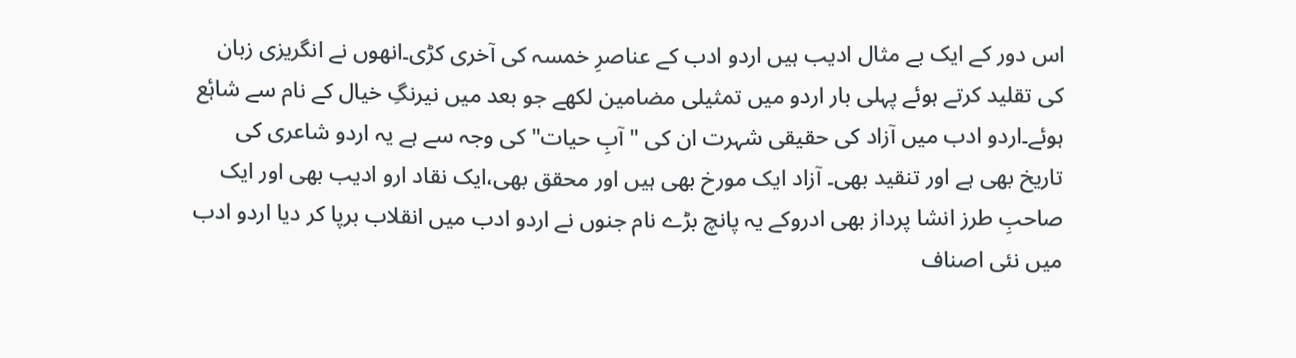اس دور کے ایک بے مثال ادیب ہیں اردو ادب کے عناصرِ خمسہ کی آخری کڑی۔انھوں نے انگریزی زبان کی تقلید کرتے ہوئے پہلی بار اردو میں تمثیلی مضامین لکھے جو بعد میں نیرنگِ خیال کے نام سے شاۂع ہوئے۔اردو ادب میں آزاد کی حقیقی شہرت ان کی "آبِ حیات" کی وجہ سے ہے یہ اردو شاعری کی تاریخ بھی ہے اور تنقید بھی۔ آزاد ایک مورخ بھی ہیں اور محقق بھی،ایک نقاد ارو ادیب بھی اور ایک صاحبِ طرز انشا پرداز بھی ادروکے یہ پانچ بڑے نام جنوں نے اردو ادب میں انقلاب برپا کر دیا اردو ادب میں نئی اصناف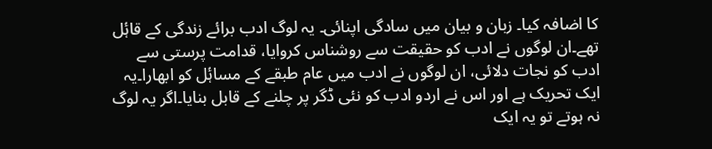کا اضافہ کیا۔ زبان و بیان میں سادگی اپنائی۔ یہ لوگ ادب برائے زندگی کے قاۂل تھے۔ان لوگوں نے ادب کو حقیقت سے روشناس کروایا، قدامت پرستی سے ادب کو نجات دلائی، ان لوگوں نے ادب میں عام طبقے کے مساۂل کو ابھارا۔یہ ایک تحریک ہے اور اس نے اردو ادب کو نئی ڈگر پر چلنے کے قابل بنایا۔اگر یہ لوگ نہ ہوتے تو یہ ایک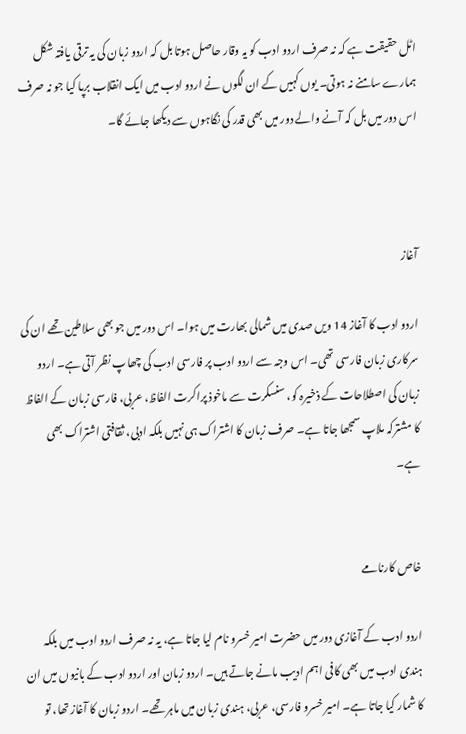اٹل حقیقت ہے کہ نہ صرف اردو ادب کو یہ وقار حاصل ہوتا بل کہ اردو زبان کی یہ ترقی یافتہ شکل ہمارے سامنے نہ ہوتی۔ یوں کہیں کے ان لگوں نے اردو ادب میں ایک انقلاب برپا کیا جو نہ صرف اس دور میں بل کہ آنے والے دور میں بھی قدر کی نگاہوں سے دیکھا جائے گا۔



آغاز

اردو ادب کا آغاز 14 ویں صدی میں شمالی بھارت میں ہوا۔ اس دور میں جو بھی سلاطین تھے ان کی سرکاری زبان فارسی تھی۔ اس وجہ سے اردو ادب پر فارسی ادب کی چھاپ نظر آتی ہے۔ اردو زبان کی اصطلاحات کے ذخیرہ کو، سنسکرت سے ماخوذ پراکرت الفاظ، عربی، فارسی زبان کے الفاظ کا مشترکہ ملاپ سمجھا جاتا ہے۔ صرف زبان کا اشتراک ہی نہیں بلکہ ادبی، ثقافتی اشتراک بھی ہے۔


خاص کارنامے

اردو ادب کے آغازی دور میں حضرت امیر خسرو نام لیا جاتا ہے، یہ نہ صرف اردو ادب میں بلکہ ہندی ادب میں بھی کافی اہم ادیب مانے جاتے ہیں۔ اردو زبان اور اردو ادب کے بانیوں میں ان کا شمار کیا جاتا ہے۔ امیر خسرو فارسی، عربی، ہندی زبان میں ماہر تھے۔ اردو زبان کا آغاز تھا، تو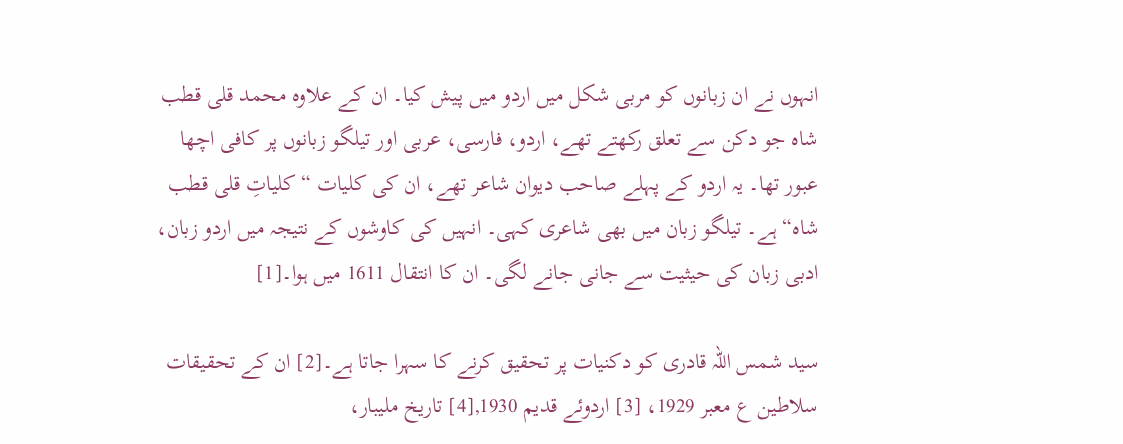انہوں نے ان زبانوں کو مربی شکل میں اردو میں پیش کیا۔ ان کے علاوہ محمد قلی قطب شاہ جو دکن سے تعلق رکھتے تھے، اردو، فارسی، عربی اور تیلگو زبانوں پر کافی اچھا عبور تھا۔ یہ اردو کے پہلے صاحب دیوان شاعر تھے، ان کی کلیات “ کلیاتِ قلی قطب شاہ“ ہے۔ تیلگو زبان میں بھی شاعری کہی۔ انہیں کی کاوشوں کے نتیجہ میں اردو زبان، ادبی زبان کی حیثیت سے جانی جانے لگی۔ ان کا انتقال 1611 میں ہوا۔[1]

سید شمس اللہ قادری کو دکنیات پر تحقیق کرنے کا سہرا جاتا ہے۔[2] ان کے تحقیقات سلاطین ع معبر 1929، [3] اردوئے قدیم 1930,[4] تاریخ ملیبار،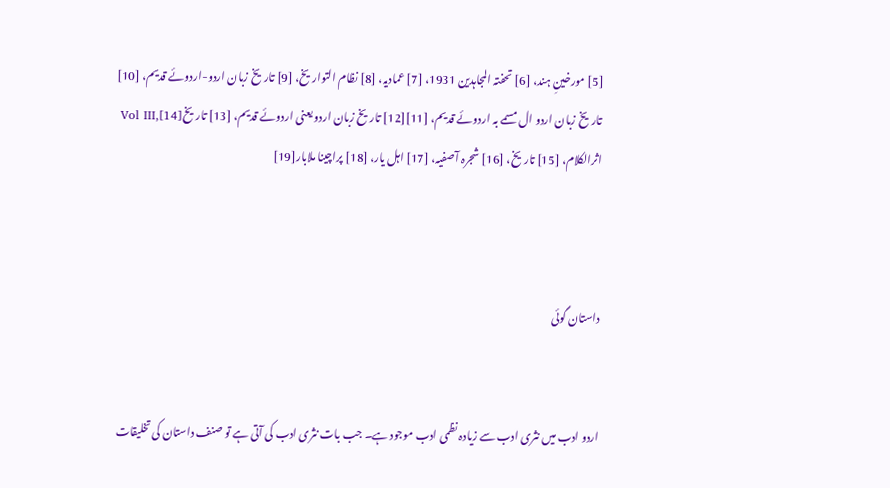[5] مورخینِ ہند، [6] تحفتہ المجاہدین 1931، [7] عمادیہ، [8] نظام التواریخ، [9] تاریخ زبان اردو-اردوئے قدیم، [10] تاریخ زبان اردو ال مسمے بہ اردوئے قدیم، [11][12] تاریخ زبان اردو یعنی اردوئے قدیم، [13] تاریخVol III,[14] اثرالکلام، [15] تاریخ، [16] شجرہ آصفیہ، [17] اہل یار، [18] پراچینا ملابار[19]



داستان گوئی


اردو ادب میں نثری ادب سے زیادہ نظمی ادب موجود ہے۔ جب بات نثری ادب کی آتی ہے تو صنف داستان کی تخلیقات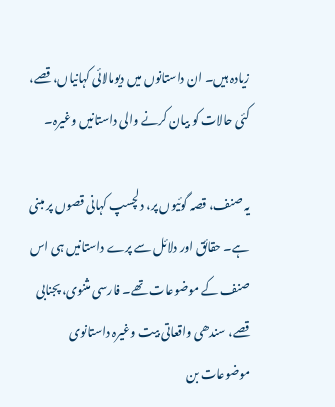زیادہ ہیں۔ ان داستانوں میں دیومالائی کہانیاں، قصے، کئی حالات کو بیان کرنے والی داستانیں وغیرہ۔

یہ صنف، قصہ گوئیوں پر، دلچسپ کہانی قصوں پر مبنی ہے۔ حقائق اور دلائل سے پرے داستانیں ہی اس صنف کے موضوعات تھے۔ فارسی مثنوی، پجنابی قصے، سندھی واقعاتی بیت وغیرہ داستانوی موضوعات بن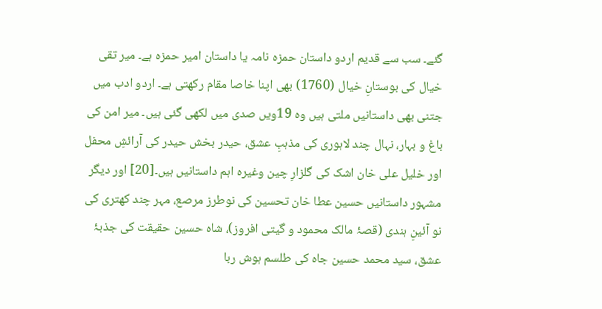گئے۔ سب سے قدیم اردو داستان حمزہ نامہ یا داستان امیر حمزہ ہے۔ میر تقی خیال کی بوستانِ خیال (1760) بھی اپنا خاصا مقام رکھتی ہے۔ اردو ادب میں جتنی بھی داستانیں ملتی ہیں وہ 19ویں صدی میں لکھی گئی ہیں۔ میر امن کی باغ و بہار، نہال چند لاہوری کی مذہبِ عشق، حیدر بخش حیدر کی آرائشِ محفل اور خلیل علی خان اشک کی گلزارِ چین وغیرہ اہم داستانیں ہیں۔[20] اور دیگر مشہور داستانیں حسین عطا خان تحسین کی نوطرز مرصع، مہر چند کھتری کی نو آئینِ ہندی (قصۂ مالک محمود و گیتی افروز)، شاہ حسین حقیقت کی جذبۂ عشق، سید محمد حسین جاہ کی طلسم ہوش ربا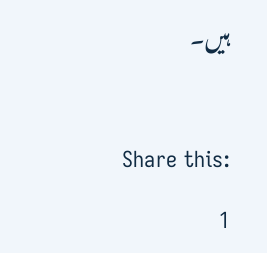ہیں۔



Share this:

1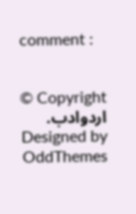comment :


Copyright © اردوادب. Designed by OddThemes